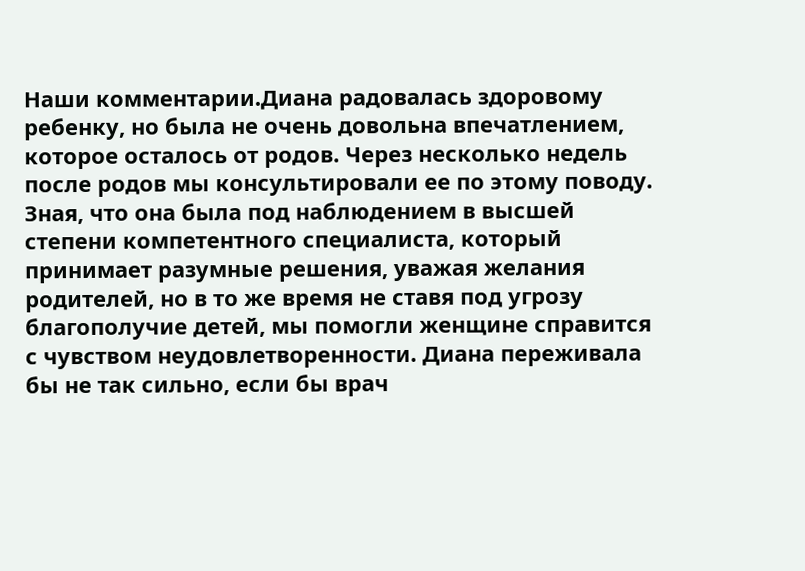Наши комментарии.Диана радовалась здоровому ребенку, но была не очень довольна впечатлением, которое осталось от родов. Через несколько недель после родов мы консультировали ее по этому поводу. Зная, что она была под наблюдением в высшей степени компетентного специалиста, который принимает разумные решения, уважая желания родителей, но в то же время не ставя под угрозу благополучие детей, мы помогли женщине справится с чувством неудовлетворенности. Диана переживала бы не так сильно, если бы врач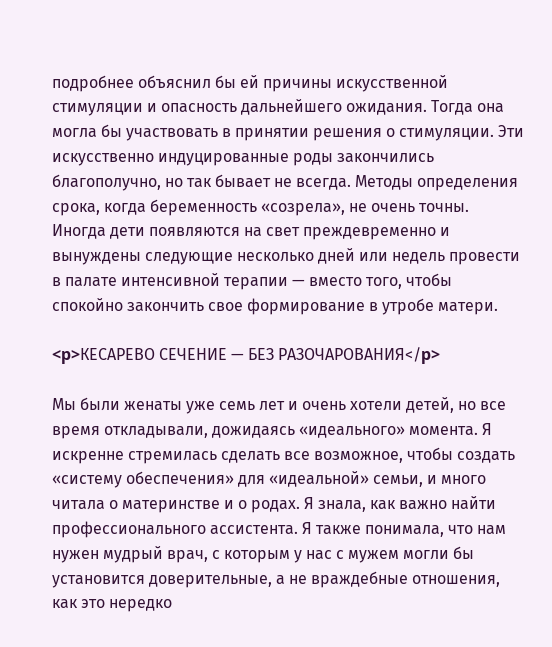подробнее объяснил бы ей причины искусственной стимуляции и опасность дальнейшего ожидания. Тогда она могла бы участвовать в принятии решения о стимуляции. Эти искусственно индуцированные роды закончились благополучно, но так бывает не всегда. Методы определения срока, когда беременность «созрела», не очень точны. Иногда дети появляются на свет преждевременно и вынуждены следующие несколько дней или недель провести в палате интенсивной терапии — вместо того, чтобы спокойно закончить свое формирование в утробе матери.

<p>КЕСАРЕВО СЕЧЕНИЕ — БЕЗ РАЗОЧАРОВАНИЯ</p>

Мы были женаты уже семь лет и очень хотели детей, но все время откладывали, дожидаясь «идеального» момента. Я искренне стремилась сделать все возможное, чтобы создать «систему обеспечения» для «идеальной» семьи, и много читала о материнстве и о родах. Я знала, как важно найти профессионального ассистента. Я также понимала, что нам нужен мудрый врач, с которым у нас с мужем могли бы установится доверительные, а не враждебные отношения, как это нередко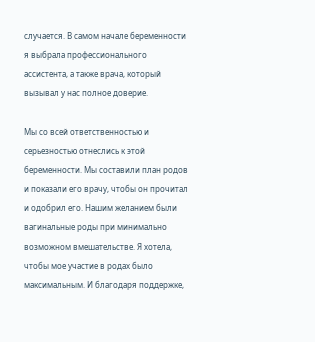случается. В самом начале беременности я выбрала профессионального ассистента, а также врача, который вызывал у нас полное доверие.

Мы со всей ответственностью и серьезностью отнеслись к этой беременности. Мы составили план родов и показали его врачу, чтобы он прочитал и одобрил его. Нашим желанием были вагинальные роды при минимально возможном вмешательстве. Я хотела, чтобы мое участие в родах было максимальным. И благодаря поддержке,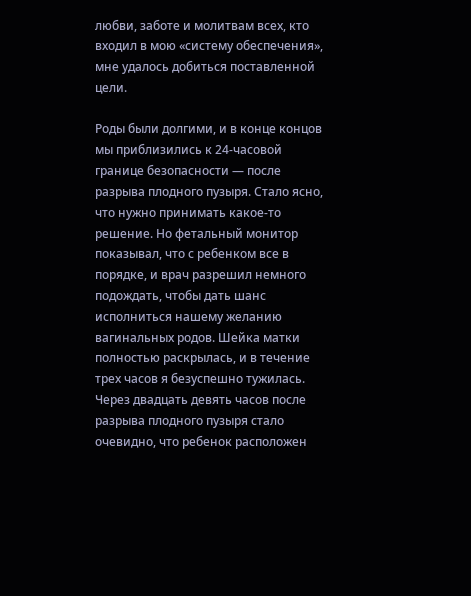любви, заботе и молитвам всех, кто входил в мою «систему обеспечения», мне удалось добиться поставленной цели.

Роды были долгими, и в конце концов мы приблизились к 24-часовой границе безопасности — после разрыва плодного пузыря. Стало ясно, что нужно принимать какое-то решение. Но фетальный монитор показывал, что с ребенком все в порядке, и врач разрешил немного подождать, чтобы дать шанс исполниться нашему желанию вагинальных родов. Шейка матки полностью раскрылась, и в течение трех часов я безуспешно тужилась. Через двадцать девять часов после разрыва плодного пузыря стало очевидно, что ребенок расположен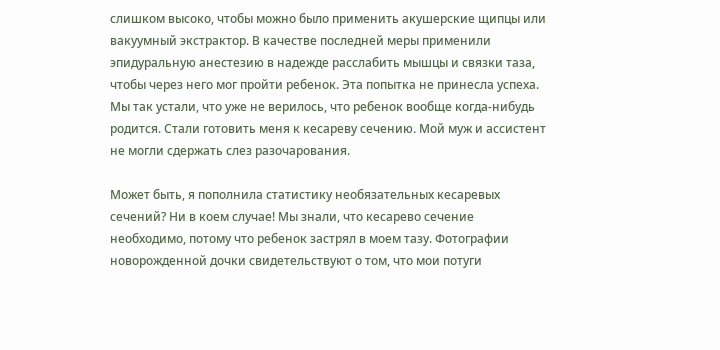слишком высоко, чтобы можно было применить акушерские щипцы или вакуумный экстрактор. В качестве последней меры применили эпидуральную анестезию в надежде расслабить мышцы и связки таза, чтобы через него мог пройти ребенок. Эта попытка не принесла успеха. Мы так устали, что уже не верилось, что ребенок вообще когда-нибудь родится. Стали готовить меня к кесареву сечению. Мой муж и ассистент не могли сдержать слез разочарования.

Может быть, я пополнила статистику необязательных кесаревых сечений? Ни в коем случае! Мы знали, что кесарево сечение необходимо, потому что ребенок застрял в моем тазу. Фотографии новорожденной дочки свидетельствуют о том, что мои потуги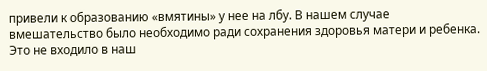привели к образованию «вмятины» у нее на лбу. В нашем случае вмешательство было необходимо ради сохранения здоровья матери и ребенка. Это не входило в наш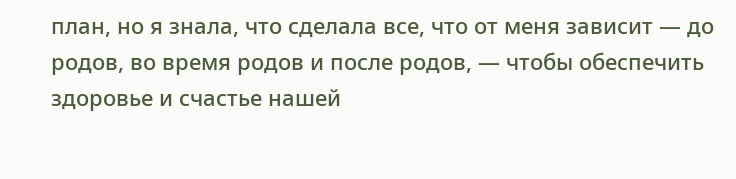план, но я знала, что сделала все, что от меня зависит — до родов, во время родов и после родов, — чтобы обеспечить здоровье и счастье нашей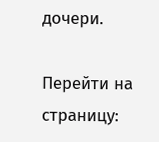дочери.

Перейти на страницу: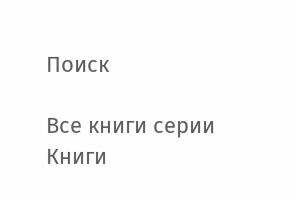Поиск

Все книги серии Книги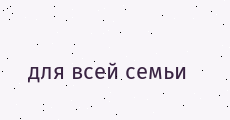для всей семьи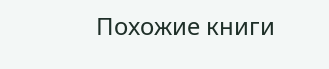Похожие книги